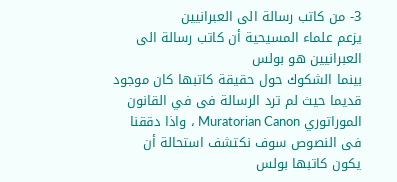3- من كاتب رسالة الى العبرانيين
يزعم علماء المسيحية أن كاتب رسالة الى العبرانيين هو بولس
بينما الشكوك حول حقيقة كاتبها كان موجود قديما حيث لم ترد الرسالة فى في القانون الموراتوري Muratorian Canon ، واذا دققنا فى النصوص سوف نكتشف استحالة أن يكون كاتبها بولس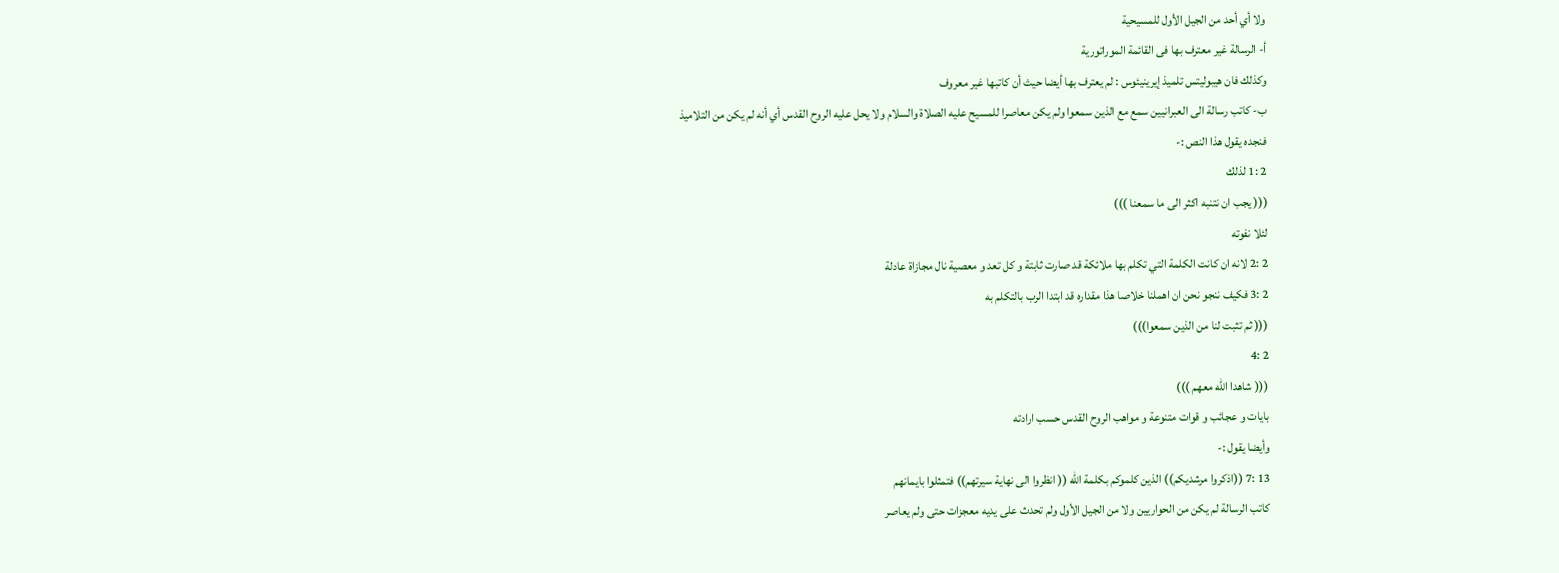ولا أي أحد من الجيل الأول للمسيحية
أ- الرسالة غير معترف بها فى القائمة الموراتورية
وكذلك فان هيبوليتس تلميذ إيرينيئوس : لم يعترف بها أيضا حيث أن كاتبها غير معروف
ب- كاتب رسالة الى العبرانيين سمع مع الذين سمعوا ولم يكن معاصرا للمسيح عليه الصلاة والسلام ولا يحل عليه الروح القدس أي أنه لم يكن من التلاميذ
فنجده يقول هذا النص :-
2 :1 لذلك
((( يجب ان نتنبه اكثر الى ما سمعنا )))
لئلا نفوته
2 :2 لانه ان كانت الكلمة التي تكلم بها ملائكة قد صارت ثابتة و كل تعد و معصية نال مجازاة عادلة
2 :3 فكيف ننجو نحن ان اهملنا خلاصا هذا مقداره قد ابتدا الرب بالتكلم به
((( ثم تثبت لنا من الذين سمعوا)))
2 :4
((( شاهدا الله معهم )))
بايات و عجائب و قوات متنوعة و مواهب الروح القدس حسب ارادته
وأيضا يقول :-
13 :7 ((اذكروا مرشديكم)) الذين كلموكم بكلمة الله (( انظروا الى نهاية سيرتهم)) فتمثلوا بايمانهم
كاتب الرسالة لم يكن من الحواريين ولا من الجيل الأول ولم تحدث على يديه معجزات حتى ولم يعاصر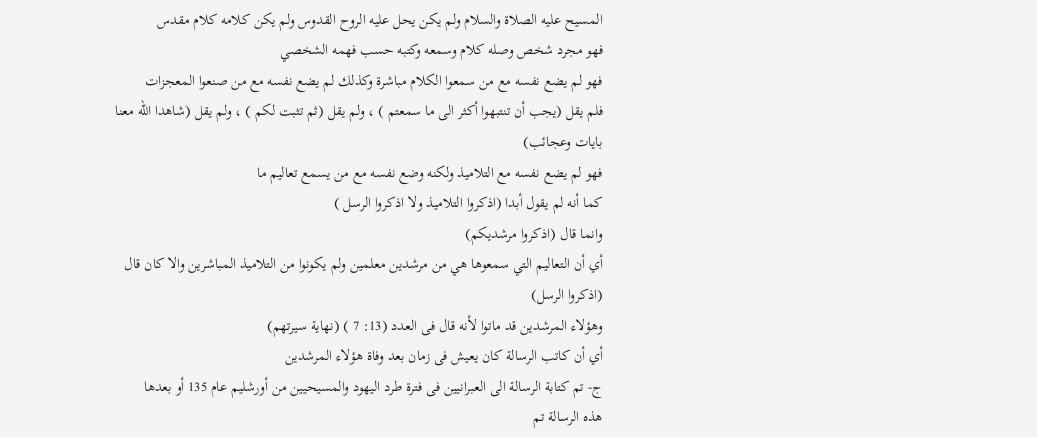المسيح عليه الصلاة والسلام ولم يكن يحل عليه الروح القدوس ولم يكن كلامه كلام مقدس
فهو مجرد شخص وصله كلام وسمعه وكتبه حسب فهمه الشخصي
فهو لم يضع نفسه مع من سمعوا الكلام مباشرة وكذلك لم يضع نفسه مع من صنعوا المعجزات
فلم يقل (يجب أن تنتبهوا أكثر الى ما سمعتم ) ، ولم يقل (ثم تثبت لكم ) ، ولم يقل (شاهدا الله معنا بايات وعجائب)
فهو لم يضع نفسه مع التلاميذ ولكنه وضع نفسه مع من يسمع تعاليم ما
كما أنه لم يقول أبدا (اذكروا التلاميذ ولا اذكروا الرسل )
وانما قال (اذكروا مرشديكم)
أي أن التعاليم التي سمعوها هي من مرشدين معلمين ولم يكونوا من التلاميذ المباشرين والا كان قال (اذكروا الرسل)
وهؤلاء المرشدين قد ماتوا لأنه قال فى العدد (13: 7 ) (نهاية سيرتهم)
أي أن كاتب الرسالة كان يعيش فى زمان بعد وفاة هؤلاء المرشدين
ج- تم كتابة الرسالة الى العبرانيين فى فترة طرد اليهود والمسيحيين من أورشليم عام 135 أو بعدها
هذه الرسالة تم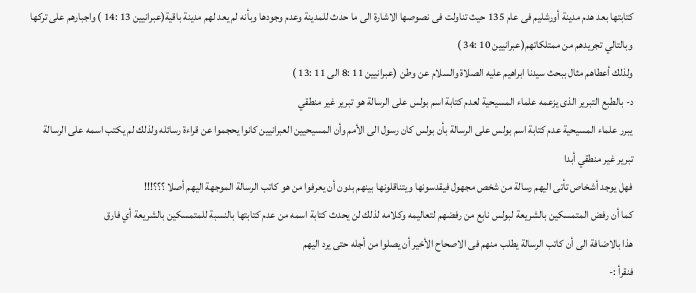كتابتها بعد هدم مدينة أورشليم فى عام 135 حيث تناولت فى نصوصها الاشارة الى ما حدث للمدينة وعدم وجودها وبأنه لم يعد لهم مدينة باقية(عبرانيين 13 :14 ) واجبارهم على تركها وبالتالي تجريدهم من ممتلكاتهم(عبرانيين 10 :34 )
ولذلك أعطاهم مثال ببحث سيدنا ابراهيم عليه الصلاة والسلام عن وطن (عبرانيين 11 :8 الى 11 :13 )
د- بالطبع التبرير الذى يزعمه علماء المسيحية لعدم كتابة اسم بولس على الرسالة هو تبرير غير منطقي
يبرر علماء المسيحية عدم كتابة اسم بولس على الرسالة بأن بولس كان رسول الى الأمم وأن المسيحيين العبرانيين كانوا يحجموا عن قراءة رسائله ولذلك لم يكتب اسمه على الرسالة
تبرير غير منطقي أبدا
فهل يوجد أشخاص تأتى اليهم رسالة من شخص مجهول فيقدسونها ويتناقلونها بينهم بدون أن يعرفوا من هو كاتب الرسالة الموجهة اليهم أصلا ؟؟؟!!!
كما أن رفض المتمسكين بالشريعة لبولس نابع من رفضهم لتعاليمه وكلامه لذلك لن يحدث كتابة اسمه من عدم كتابتها بالنسبة للمتمسكين بالشريعة أي فارق
هذا بالاضافة الى أن كاتب الرسالة يطلب منهم فى الاصحاح الأخير أن يصلوا من أجله حتى يرد اليهم
فنقرأ :-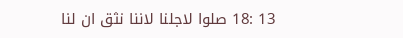13 :18 صلوا لاجلنا لاننا نثق ان لنا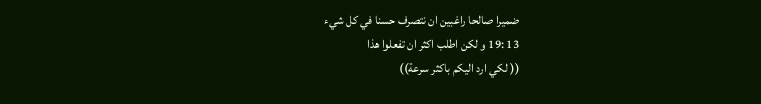ضميرا صالحا راغبين ان نتصرف حسنا في كل شيء
13 :19 و لكن اطلب اكثر ان تفعلوا هذا
(( لكي ارد اليكم باكثر سرعة))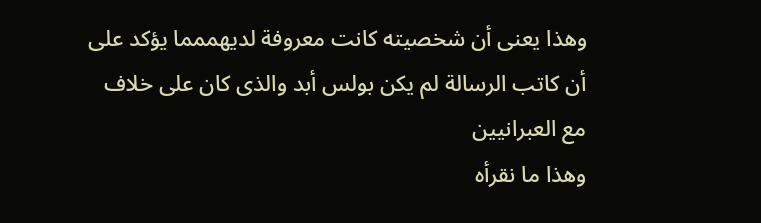وهذا يعنى أن شخصيته كانت معروفة لديهممما يؤكد على أن كاتب الرسالة لم يكن بولس أبد والذى كان على خلاف مع العبرانيين
وهذا ما نقرأه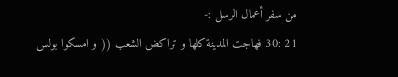من سفر أعمال الرسل :-
21 :30 فهاجت المدينة كلها و تراكض الشعب (( و امسكوا بولس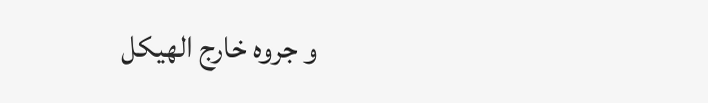و جروه خارج الهيكل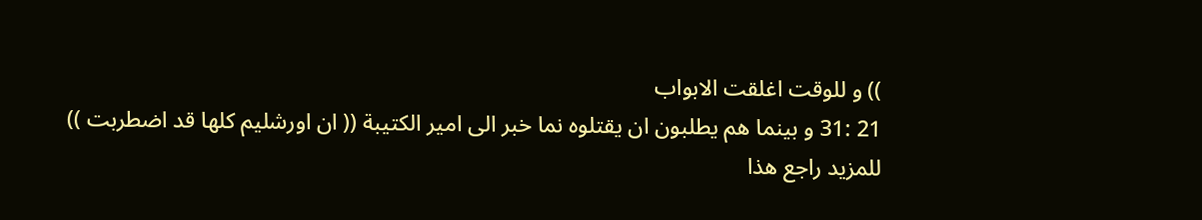)) و للوقت اغلقت الابواب
21 :31 و بينما هم يطلبون ان يقتلوه نما خبر الى امير الكتيبة (( ان اورشليم كلها قد اضطربت ))
للمزيد راجع هذا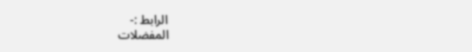الرابط :-
المفضلات